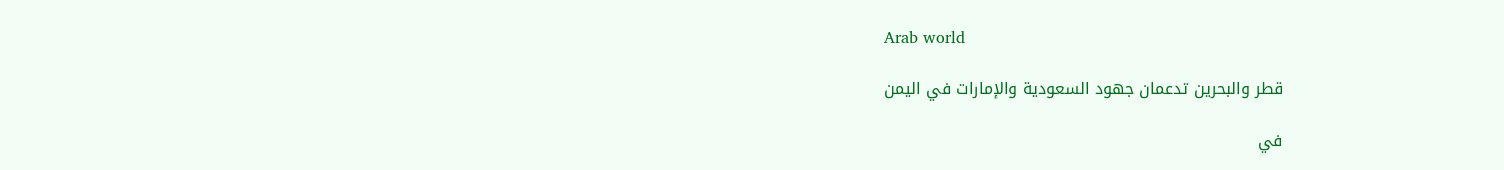Arab world

قطر والبحرين تدعمان جهود السعودية والإمارات في اليمن

في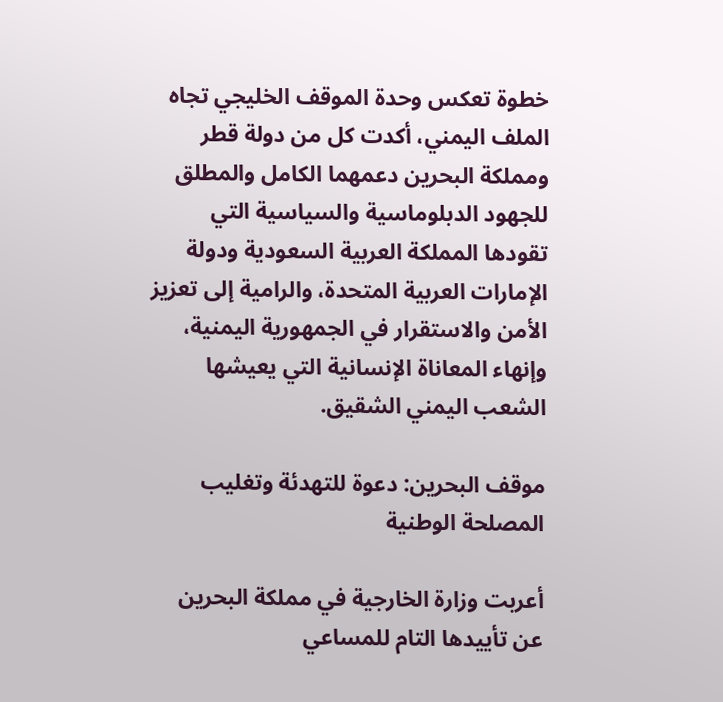خطوة تعكس وحدة الموقف الخليجي تجاه الملف اليمني، أكدت كل من دولة قطر ومملكة البحرين دعمهما الكامل والمطلق للجهود الدبلوماسية والسياسية التي تقودها المملكة العربية السعودية ودولة الإمارات العربية المتحدة، والرامية إلى تعزيز الأمن والاستقرار في الجمهورية اليمنية، وإنهاء المعاناة الإنسانية التي يعيشها الشعب اليمني الشقيق.

موقف البحرين: دعوة للتهدئة وتغليب المصلحة الوطنية

أعربت وزارة الخارجية في مملكة البحرين عن تأييدها التام للمساعي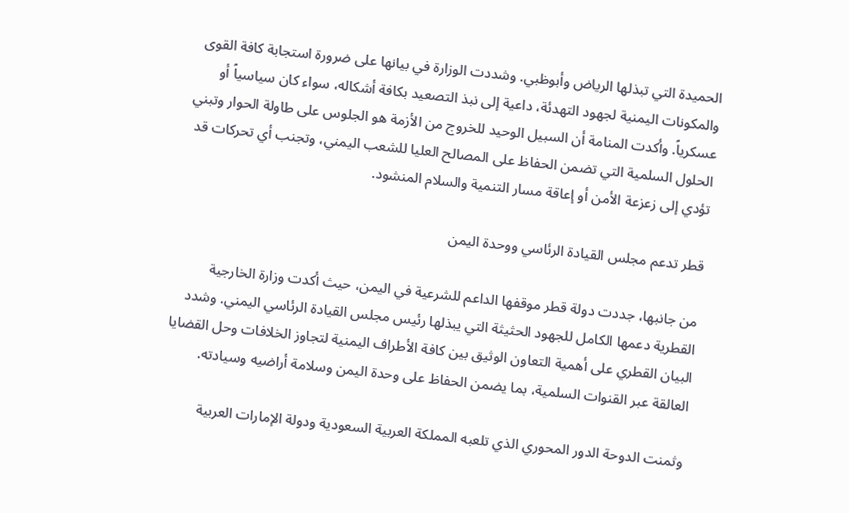الحميدة التي تبذلها الرياض وأبوظبي. وشددت الوزارة في بيانها على ضرورة استجابة كافة القوى والمكونات اليمنية لجهود التهدئة، داعية إلى نبذ التصعيد بكافة أشكاله، سواء كان سياسياً أو عسكرياً. وأكدت المنامة أن السبيل الوحيد للخروج من الأزمة هو الجلوس على طاولة الحوار وتبني الحلول السلمية التي تضمن الحفاظ على المصالح العليا للشعب اليمني، وتجنب أي تحركات قد تؤدي إلى زعزعة الأمن أو إعاقة مسار التنمية والسلام المنشود.

قطر تدعم مجلس القيادة الرئاسي ووحدة اليمن

من جانبها، جددت دولة قطر موقفها الداعم للشرعية في اليمن، حيث أكدت وزارة الخارجية القطرية دعمها الكامل للجهود الحثيثة التي يبذلها رئيس مجلس القيادة الرئاسي اليمني. وشدد البيان القطري على أهمية التعاون الوثيق بين كافة الأطراف اليمنية لتجاوز الخلافات وحل القضايا العالقة عبر القنوات السلمية، بما يضمن الحفاظ على وحدة اليمن وسلامة أراضيه وسيادته.

وثمنت الدوحة الدور المحوري الذي تلعبه المملكة العربية السعودية ودولة الإمارات العربية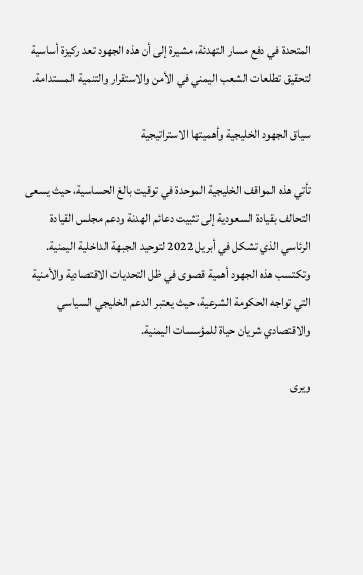المتحدة في دفع مسار التهدئة، مشيرة إلى أن هذه الجهود تعد ركيزة أساسية لتحقيق تطلعات الشعب اليمني في الأمن والاستقرار والتنمية المستدامة.

سياق الجهود الخليجية وأهميتها الاستراتيجية

تأتي هذه المواقف الخليجية الموحدة في توقيت بالغ الحساسية، حيث يسعى التحالف بقيادة السعودية إلى تثبيت دعائم الهدنة ودعم مجلس القيادة الرئاسي الذي تشكل في أبريل 2022 لتوحيد الجبهة الداخلية اليمنية. وتكتسب هذه الجهود أهمية قصوى في ظل التحديات الاقتصادية والأمنية التي تواجه الحكومة الشرعية، حيث يعتبر الدعم الخليجي السياسي والاقتصادي شريان حياة للمؤسسات اليمنية.

ويرى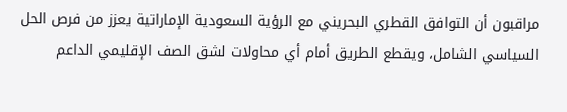مراقبون أن التوافق القطري البحريني مع الرؤية السعودية الإماراتية يعزز من فرص الحل السياسي الشامل، ويقطع الطريق أمام أي محاولات لشق الصف الإقليمي الداعم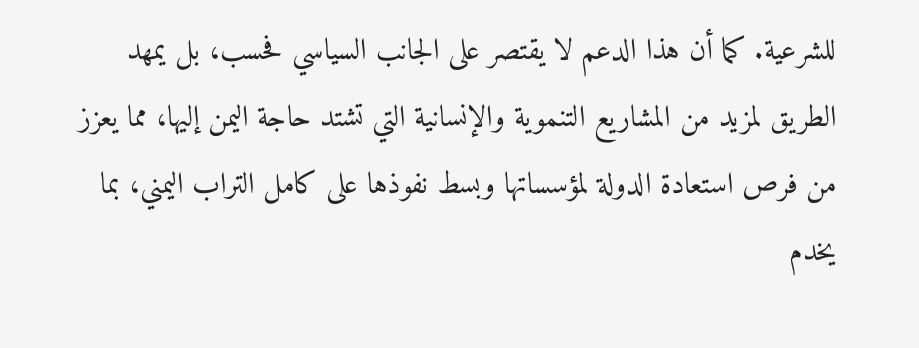للشرعية. كما أن هذا الدعم لا يقتصر على الجانب السياسي فحسب، بل يمهد الطريق لمزيد من المشاريع التنموية والإنسانية التي تشتد حاجة اليمن إليها، مما يعزز من فرص استعادة الدولة لمؤسساتها وبسط نفوذها على كامل التراب اليمني، بما يخدم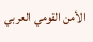الأمن القومي العربي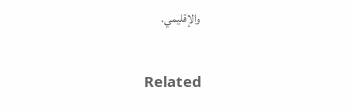والإقليمي.

Related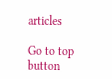articles

Go to top button